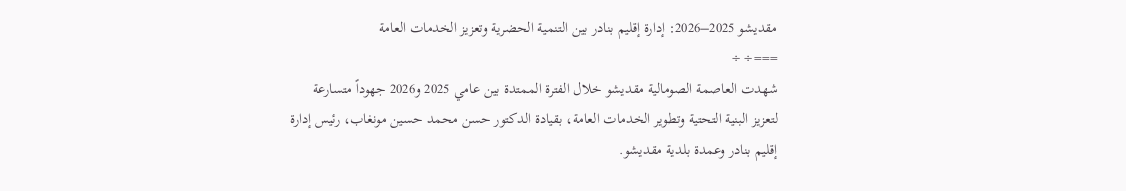مقديشو 2025–2026: إدارة إقليم بنادر بين التنمية الحضرية وتعزيز الخدمات العامة
===÷÷
شهدت العاصمة الصومالية مقديشو خلال الفترة الممتدة بين عامي 2025 و2026 جهوداً متسارعة لتعزيز البنية التحتية وتطوير الخدمات العامة، بقيادة الدكتور حسن محمد حسين مونغاب، رئيس إدارة إقليم بنادر وعمدة بلدية مقديشو.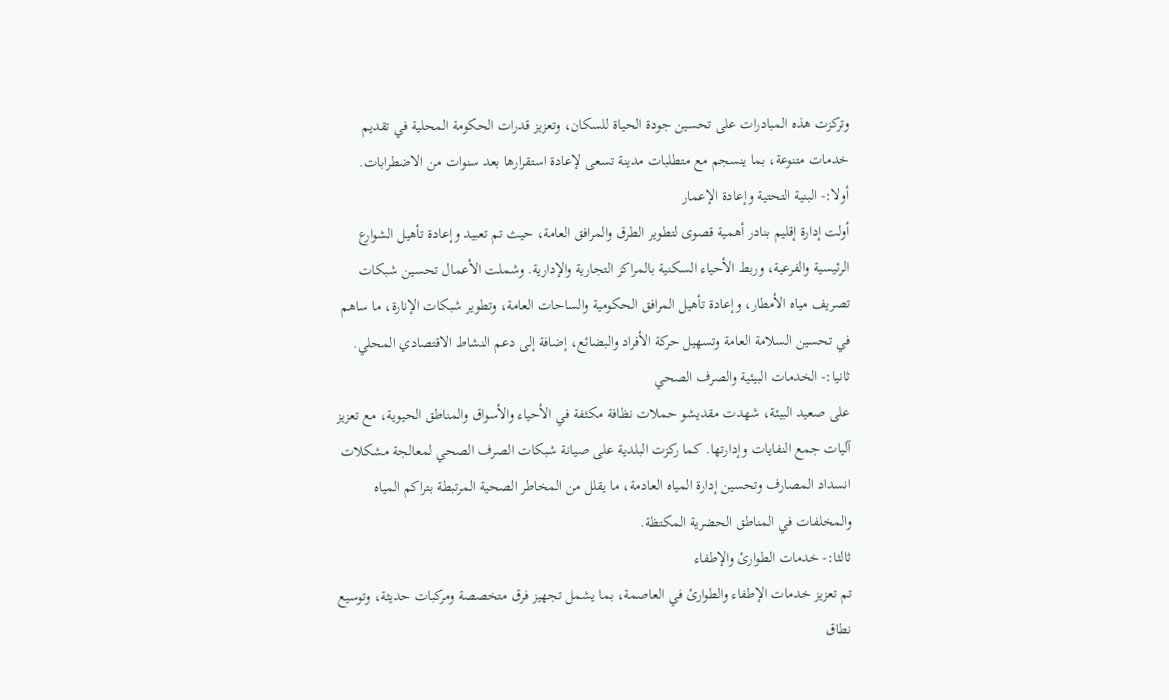وتركزت هذه المبادرات على تحسين جودة الحياة للسكان، وتعزيز قدرات الحكومة المحلية في تقديم خدمات متنوعة، بما ينسجم مع متطلبات مدينة تسعى لإعادة استقرارها بعد سنوات من الاضطرابات.
أولا:- البنية التحتية وإعادة الإعمار
أولت إدارة إقليم بنادر أهمية قصوى لتطوير الطرق والمرافق العامة، حيث تم تعبيد وإعادة تأهيل الشوارع الرئيسية والفرعية، وربط الأحياء السكنية بالمراكز التجارية والإدارية. وشملت الأعمال تحسين شبكات تصريف مياه الأمطار، وإعادة تأهيل المرافق الحكومية والساحات العامة، وتطوير شبكات الإنارة، ما ساهم في تحسين السلامة العامة وتسهيل حركة الأفراد والبضائع، إضافة إلى دعم النشاط الاقتصادي المحلي.
ثانيا:- الخدمات البيئية والصرف الصحي
على صعيد البيئة، شهدت مقديشو حملات نظافة مكثفة في الأحياء والأسواق والمناطق الحيوية، مع تعزيز آليات جمع النفايات وإدارتها. كما ركزت البلدية على صيانة شبكات الصرف الصحي لمعالجة مشكلات انسداد المصارف وتحسين إدارة المياه العادمة، ما يقلل من المخاطر الصحية المرتبطة بتراكم المياه والمخلفات في المناطق الحضرية المكتظة.
ثالثا:- خدمات الطوارئ والإطفاء
تم تعزيز خدمات الإطفاء والطوارئ في العاصمة، بما يشمل تجهيز فرق متخصصة ومركبات حديثة، وتوسيع نطاق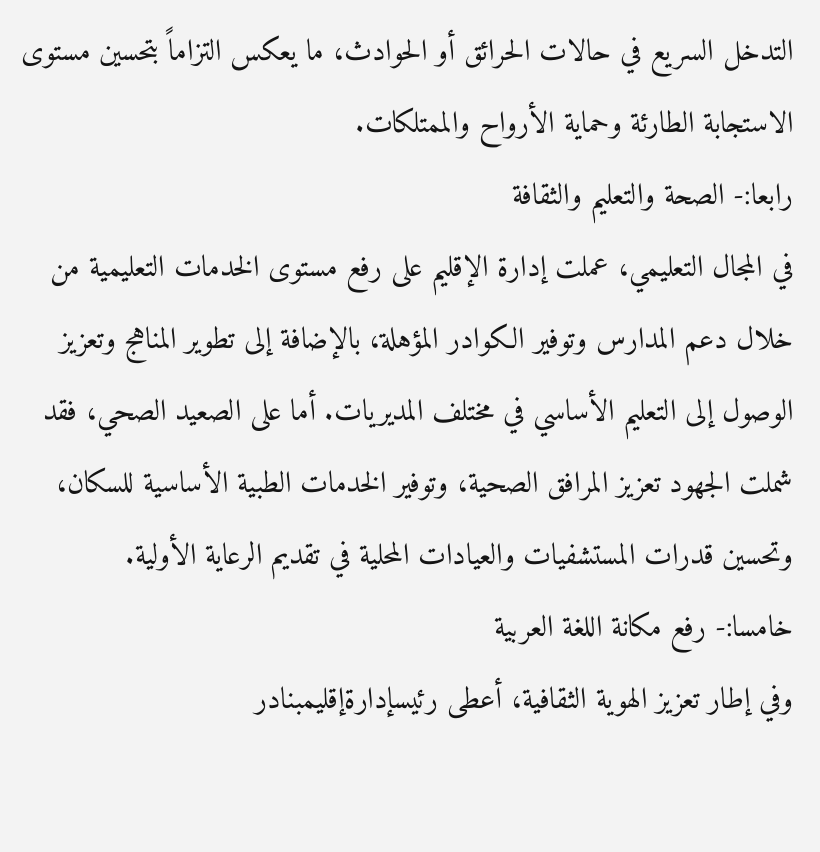التدخل السريع في حالات الحرائق أو الحوادث، ما يعكس التزاماً بتحسين مستوى الاستجابة الطارئة وحماية الأرواح والممتلكات.
رابعا:- الصحة والتعليم والثقافة
في المجال التعليمي، عملت إدارة الإقليم على رفع مستوى الخدمات التعليمية من خلال دعم المدارس وتوفير الكوادر المؤهلة، بالإضافة إلى تطوير المناهج وتعزيز الوصول إلى التعليم الأساسي في مختلف المديريات. أما على الصعيد الصحي، فقد شملت الجهود تعزيز المرافق الصحية، وتوفير الخدمات الطبية الأساسية للسكان، وتحسين قدرات المستشفيات والعيادات المحلية في تقديم الرعاية الأولية.
خامسا:- رفع مكانة اللغة العربية
وفي إطار تعزيز الهوية الثقافية، أعطى رئيسإدارةإقليمبنادر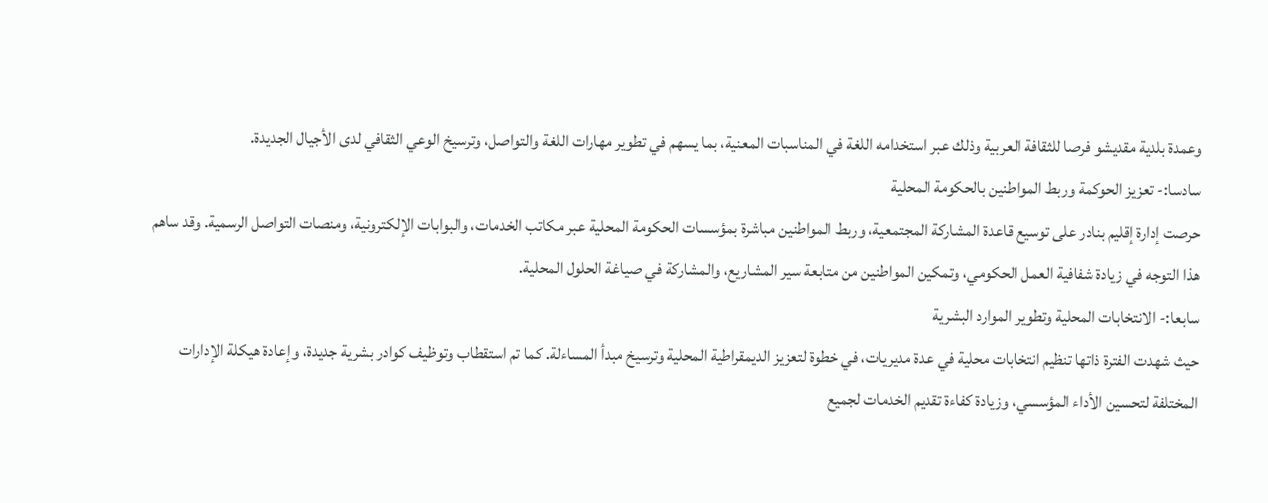وعمدة بلدية مقديشو فرصا للثقافة العربية وذلك عبر استخدامه اللغة في المناسبات المعنية، بما يسهم في تطوير مهارات اللغة والتواصل، وترسيخ الوعي الثقافي لدى الأجيال الجديدة.
سادسا:- تعزيز الحوكمة وربط المواطنين بالحكومة المحلية
حرصت إدارة إقليم بنادر على توسيع قاعدة المشاركة المجتمعية، وربط المواطنين مباشرة بمؤسسات الحكومة المحلية عبر مكاتب الخدمات، والبوابات الإلكترونية، ومنصات التواصل الرسمية. وقد ساهم هذا التوجه في زيادة شفافية العمل الحكومي، وتمكين المواطنين من متابعة سير المشاريع، والمشاركة في صياغة الحلول المحلية.
سابعا:- الانتخابات المحلية وتطوير الموارد البشرية
حيث شهدت الفترة ذاتها تنظيم انتخابات محلية في عدة مديريات، في خطوة لتعزيز الديمقراطية المحلية وترسيخ مبدأ المساءلة. كما تم استقطاب وتوظيف كوادر بشرية جديدة، وإعادة هيكلة الإدارات المختلفة لتحسين الأداء المؤسسي، وزيادة كفاءة تقديم الخدمات لجميع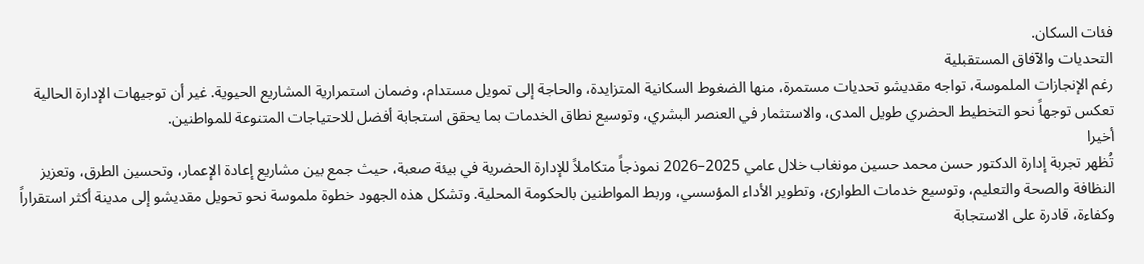فئات السكان.
التحديات والآفاق المستقبلية
رغم الإنجازات الملموسة، تواجه مقديشو تحديات مستمرة، منها الضغوط السكانية المتزايدة، والحاجة إلى تمويل مستدام، وضمان استمرارية المشاريع الحيوية. غير أن توجيهات الإدارة الحالية تعكس توجهاً نحو التخطيط الحضري طويل المدى، والاستثمار في العنصر البشري، وتوسيع نطاق الخدمات بما يحقق استجابة أفضل للاحتياجات المتنوعة للمواطنين.
أخيرا
تُظهر تجربة إدارة الدكتور حسن محمد حسين مونغاب خلال عامي 2025–2026 نموذجاً متكاملاً للإدارة الحضرية في بيئة صعبة، حيث جمع بين مشاريع إعادة الإعمار، وتحسين الطرق، وتعزيز النظافة والصحة والتعليم، وتوسيع خدمات الطوارئ، وتطوير الأداء المؤسسي، وربط المواطنين بالحكومة المحلية. وتشكل هذه الجهود خطوة ملموسة نحو تحويل مقديشو إلى مدينة أكثر استقراراً وكفاءة، قادرة على الاستجابة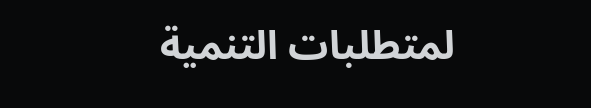لمتطلبات التنمية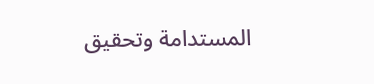المستدامة وتحقيق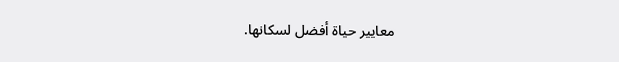معايير حياة أفضل لسكانها.